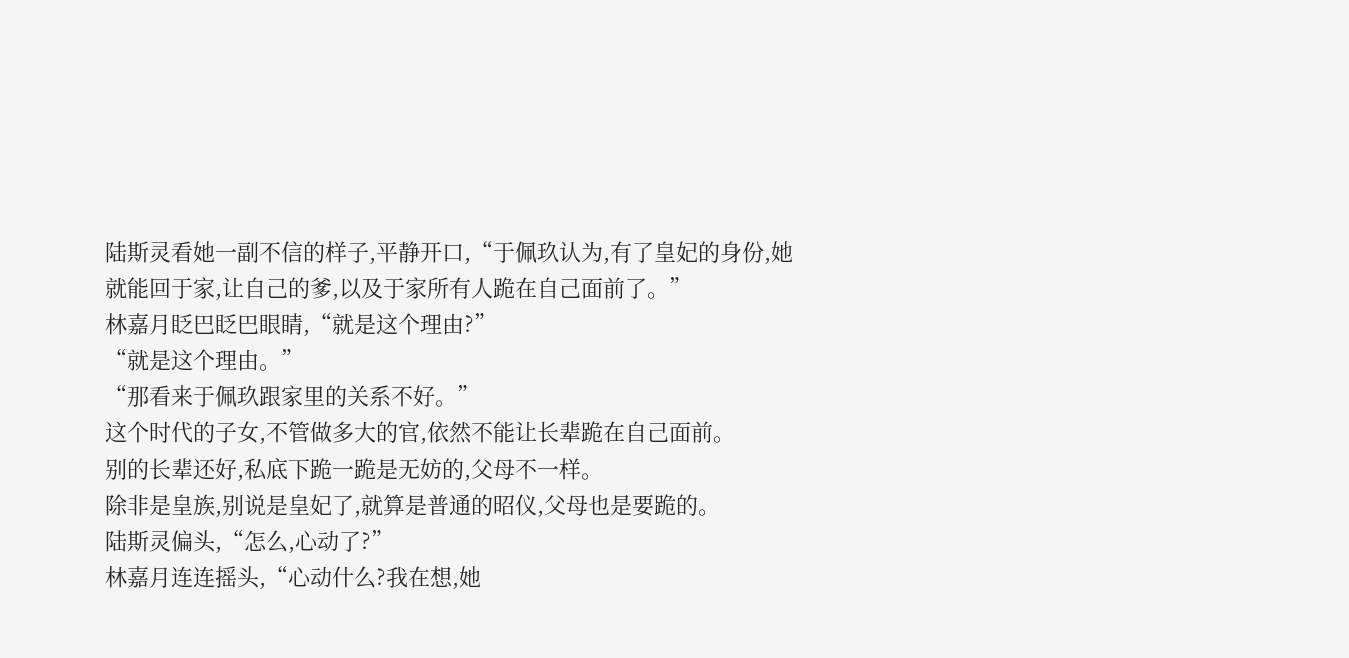陆斯灵看她一副不信的样子,平静开口,“于佩玖认为,有了皇妃的身份,她就能回于家,让自己的爹,以及于家所有人跪在自己面前了。”
林嘉月眨巴眨巴眼睛,“就是这个理由?”
“就是这个理由。”
“那看来于佩玖跟家里的关系不好。”
这个时代的子女,不管做多大的官,依然不能让长辈跪在自己面前。
别的长辈还好,私底下跪一跪是无妨的,父母不一样。
除非是皇族,别说是皇妃了,就算是普通的昭仪,父母也是要跪的。
陆斯灵偏头,“怎么,心动了?”
林嘉月连连摇头,“心动什么?我在想,她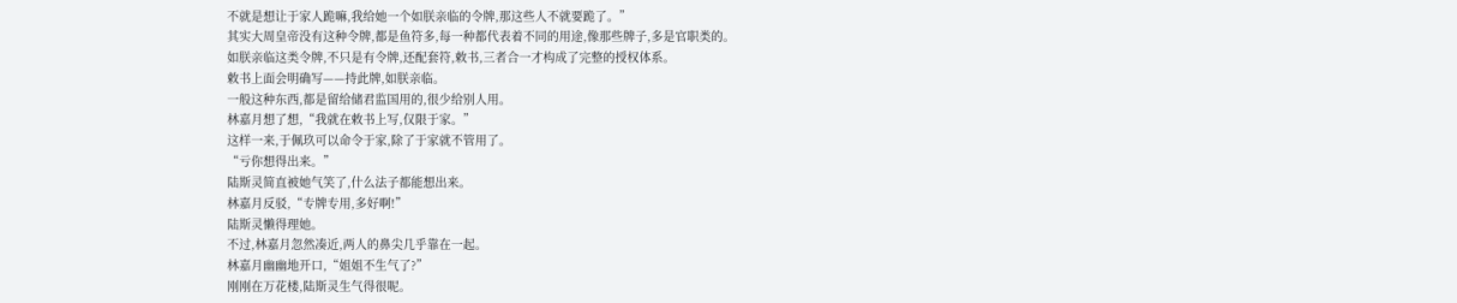不就是想让于家人跪嘛,我给她一个如朕亲临的令牌,那这些人不就要跪了。”
其实大周皇帝没有这种令牌,都是鱼符多,每一种都代表着不同的用途,像那些牌子,多是官职类的。
如朕亲临这类令牌,不只是有令牌,还配套符,敕书,三者合一才构成了完整的授权体系。
敕书上面会明确写——持此牌,如朕亲临。
一般这种东西,都是留给储君监国用的,很少给别人用。
林嘉月想了想,“我就在敕书上写,仅限于家。”
这样一来,于佩玖可以命令于家,除了于家就不管用了。
“亏你想得出来。”
陆斯灵简直被她气笑了,什么法子都能想出来。
林嘉月反驳,“专牌专用,多好啊!”
陆斯灵懒得理她。
不过,林嘉月忽然凑近,两人的鼻尖几乎靠在一起。
林嘉月幽幽地开口,“姐姐不生气了?”
刚刚在万花楼,陆斯灵生气得很呢。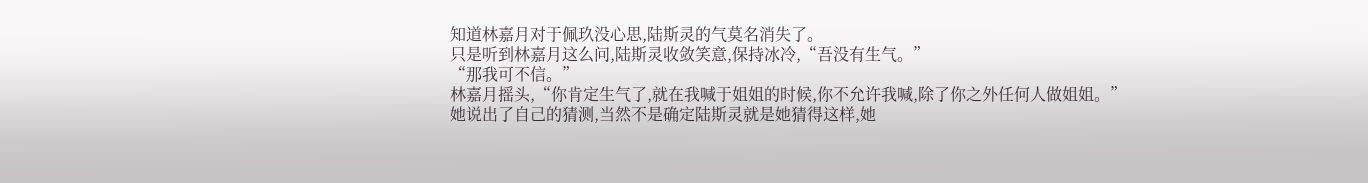知道林嘉月对于佩玖没心思,陆斯灵的气莫名消失了。
只是听到林嘉月这么问,陆斯灵收敛笑意,保持冰冷,“吾没有生气。”
“那我可不信。”
林嘉月摇头,“你肯定生气了,就在我喊于姐姐的时候,你不允许我喊,除了你之外任何人做姐姐。”
她说出了自己的猜测,当然不是确定陆斯灵就是她猜得这样,她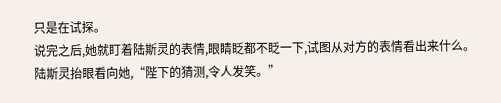只是在试探。
说完之后,她就盯着陆斯灵的表情,眼睛眨都不眨一下,试图从对方的表情看出来什么。
陆斯灵抬眼看向她,“陛下的猜测,令人发笑。”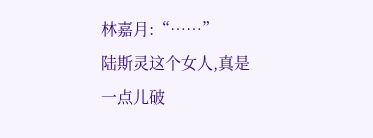林嘉月:“……”
陆斯灵这个女人,真是一点儿破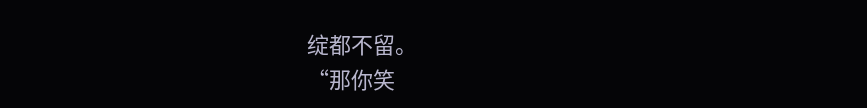绽都不留。
“那你笑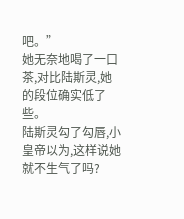吧。”
她无奈地喝了一口茶,对比陆斯灵,她的段位确实低了些。
陆斯灵勾了勾唇,小皇帝以为,这样说她就不生气了吗?